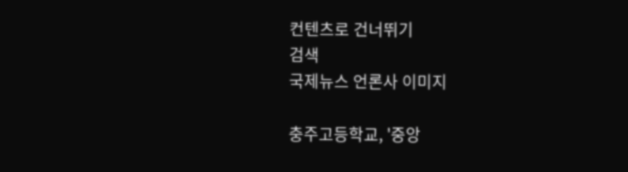컨텐츠로 건너뛰기
검색
국제뉴스 언론사 이미지

충주고등학교, '중앙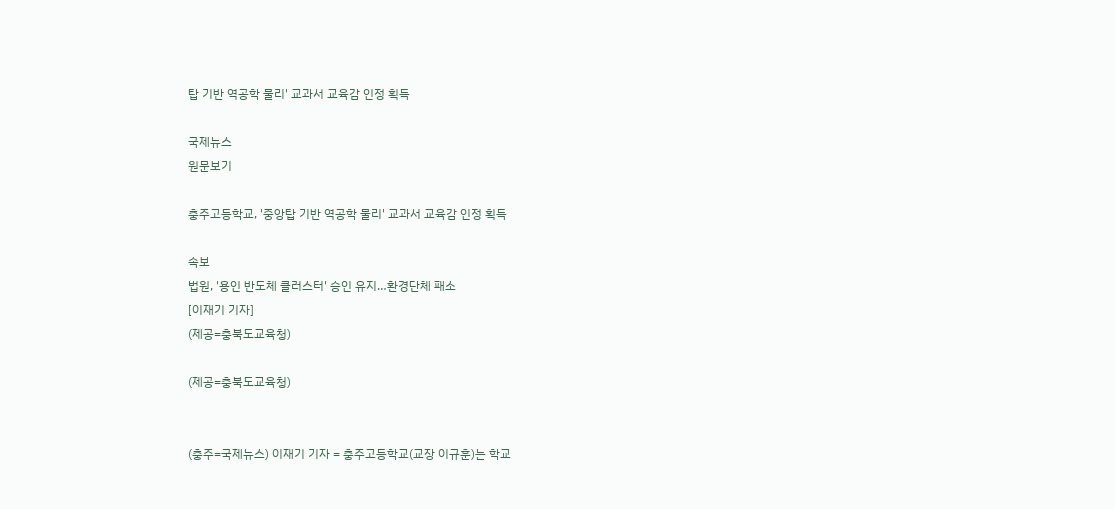탑 기반 역공학 물리' 교과서 교육감 인정 획득

국제뉴스
원문보기

충주고등학교, '중앙탑 기반 역공학 물리' 교과서 교육감 인정 획득

속보
법원, '용인 반도체 클러스터' 승인 유지…환경단체 패소
[이재기 기자]
(제공=충북도교육청)

(제공=충북도교육청)


(충주=국제뉴스) 이재기 기자 = 충주고등학교(교장 이규훈)는 학교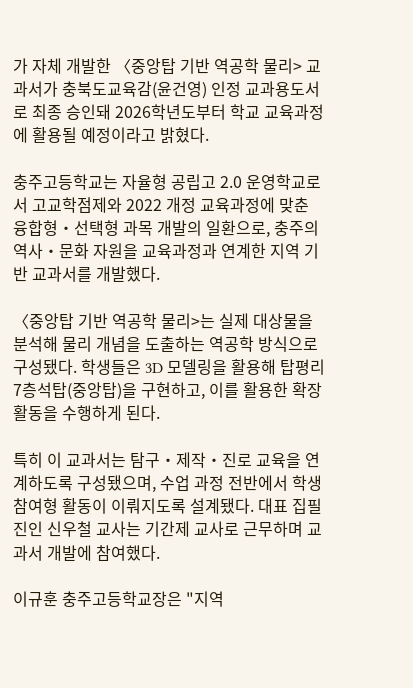가 자체 개발한 〈중앙탑 기반 역공학 물리> 교과서가 충북도교육감(윤건영) 인정 교과용도서로 최종 승인돼 2026학년도부터 학교 교육과정에 활용될 예정이라고 밝혔다.

충주고등학교는 자율형 공립고 2.0 운영학교로서 고교학점제와 2022 개정 교육과정에 맞춘 융합형‧선택형 과목 개발의 일환으로, 충주의 역사‧문화 자원을 교육과정과 연계한 지역 기반 교과서를 개발했다.

〈중앙탑 기반 역공학 물리>는 실제 대상물을 분석해 물리 개념을 도출하는 역공학 방식으로 구성됐다. 학생들은 3D 모델링을 활용해 탑평리 7층석탑(중앙탑)을 구현하고, 이를 활용한 확장 활동을 수행하게 된다.

특히 이 교과서는 탐구‧제작‧진로 교육을 연계하도록 구성됐으며, 수업 과정 전반에서 학생 참여형 활동이 이뤄지도록 설계됐다. 대표 집필진인 신우철 교사는 기간제 교사로 근무하며 교과서 개발에 참여했다.

이규훈 충주고등학교장은 "지역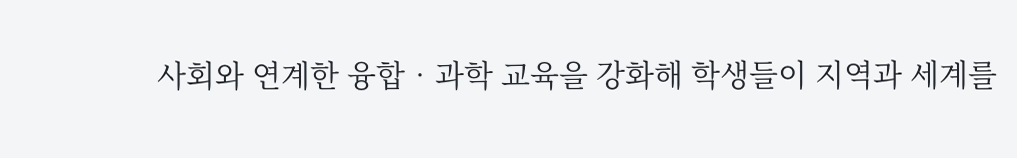사회와 연계한 융합‧과학 교육을 강화해 학생들이 지역과 세계를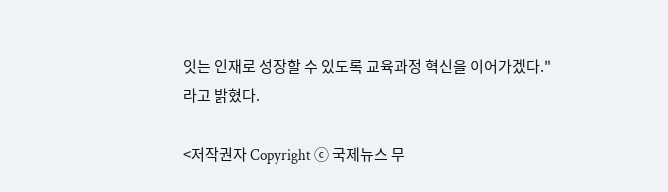잇는 인재로 성장할 수 있도록 교육과정 혁신을 이어가겠다."라고 밝혔다.

<저작권자 Copyright ⓒ 국제뉴스 무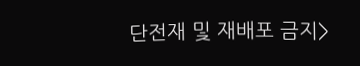단전재 및 재배포 금지>